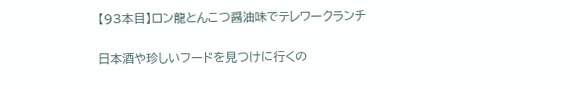【93本目】ロン龍とんこつ醤油味でテレワークランチ

日本酒や珍しいフードを見つけに行くの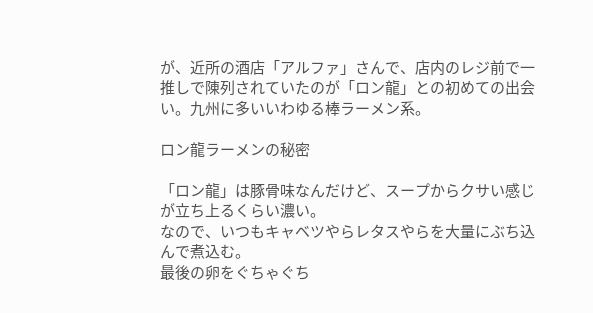が、近所の酒店「アルファ」さんで、店内のレジ前で一推しで陳列されていたのが「ロン龍」との初めての出会い。九州に多いいわゆる棒ラーメン系。

ロン龍ラーメンの秘密

「ロン龍」は豚骨味なんだけど、スープからクサい感じが立ち上るくらい濃い。
なので、いつもキャベツやらレタスやらを大量にぶち込んで煮込む。
最後の卵をぐちゃぐち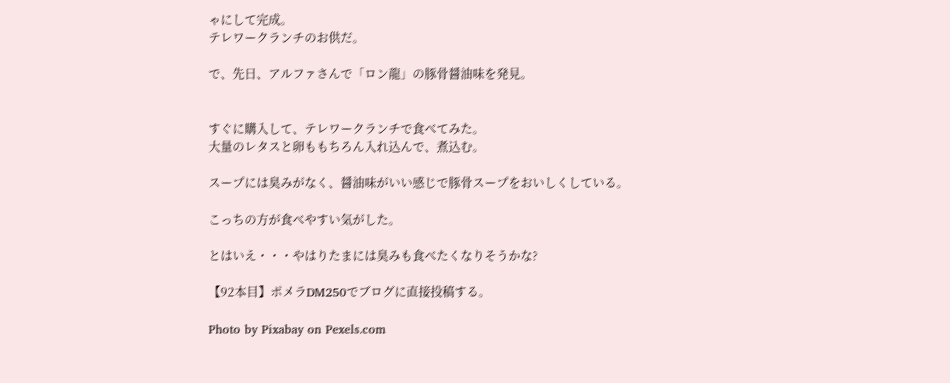ゃにして完成。
テレワークランチのお供だ。

で、先日、アルファさんで「ロン龍」の豚骨醤油味を発見。


すぐに購入して、テレワークランチで食べてみた。
大量のレタスと卵ももちろん入れ込んで、煮込む。

スープには臭みがなく、醤油味がいい感じで豚骨スープをおいしくしている。

こっちの方が食べやすい気がした。

とはいえ・・・やはりたまには臭みも食べたくなりそうかな?

【92本目】ポメラDM250でブログに直接投稿する。

Photo by Pixabay on Pexels.com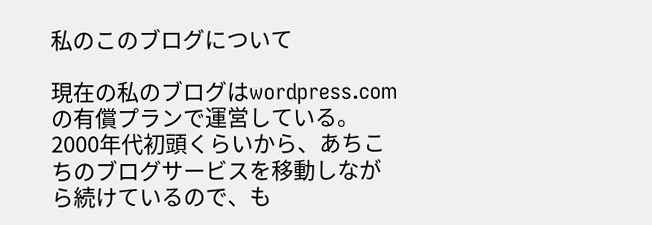私のこのブログについて

現在の私のブログはwordpress.comの有償プランで運営している。
2000年代初頭くらいから、あちこちのブログサービスを移動しながら続けているので、も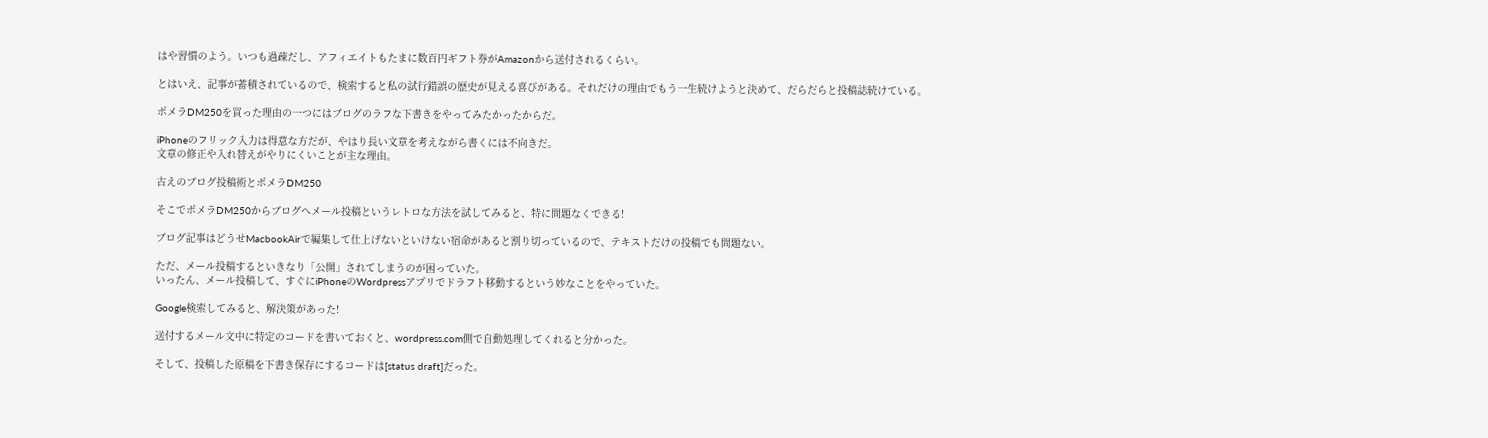はや習慣のよう。いつも過疎だし、アフィエイトもたまに数百円ギフト券がAmazonから送付されるくらい。

とはいえ、記事が蓄積されているので、検索すると私の試行錯誤の歴史が見える喜びがある。それだけの理由でもう一生続けようと決めて、だらだらと投稿誌続けている。

ポメラDM250を買った理由の一つにはブログのラフな下書きをやってみたかったからだ。

iPhoneのフリック入力は得意な方だが、やはり長い文章を考えながら書くには不向きだ。
文章の修正や入れ替えがやりにくいことが主な理由。

古えのブログ投稿術とポメラDM250

そこでポメラDM250からブログへメール投稿というレトロな方法を試してみると、特に問題なくできる!

ブログ記事はどうせMacbookAirで編集して仕上げないといけない宿命があると割り切っているので、テキストだけの投稿でも問題ない。

ただ、メール投稿するといきなり「公開」されてしまうのが困っていた。
いったん、メール投稿して、すぐにiPhoneのWordpressアプリでドラフト移動するという妙なことをやっていた。

Google検索してみると、解決策があった!

送付するメール文中に特定のコードを書いておくと、wordpress.com側で自動処理してくれると分かった。

そして、投稿した原稿を下書き保存にするコードは[status draft]だった。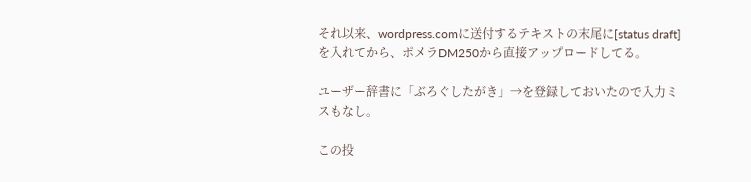それ以来、wordpress.comに送付するテキストの末尾に[status draft]を入れてから、ポメラDM250から直接アップロードしてる。

ユーザー辞書に「ぶろぐしたがき」→を登録しておいたので入力ミスもなし。

この投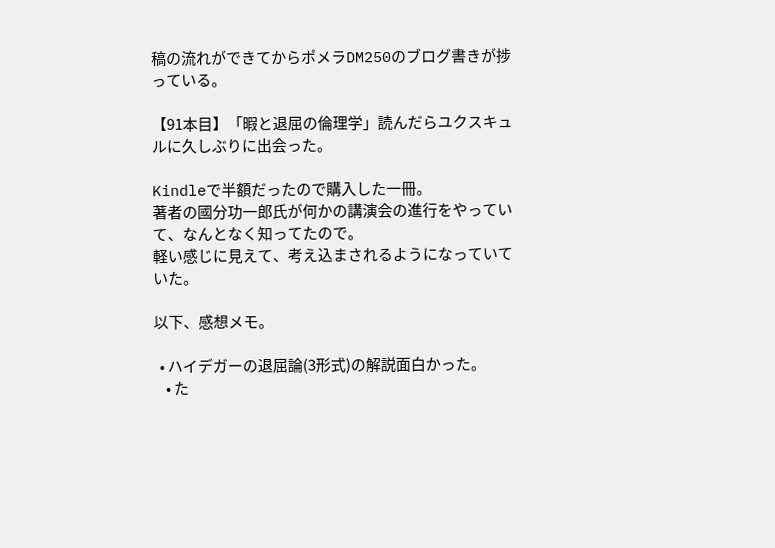稿の流れができてからポメラDM250のブログ書きが捗っている。

【91本目】「暇と退屈の倫理学」読んだらユクスキュルに久しぶりに出会った。

Kindleで半額だったので購入した一冊。
著者の國分功一郎氏が何かの講演会の進行をやっていて、なんとなく知ってたので。
軽い感じに見えて、考え込まされるようになっていていた。

以下、感想メモ。

  • ハイデガーの退屈論(3形式)の解説面白かった。
    • た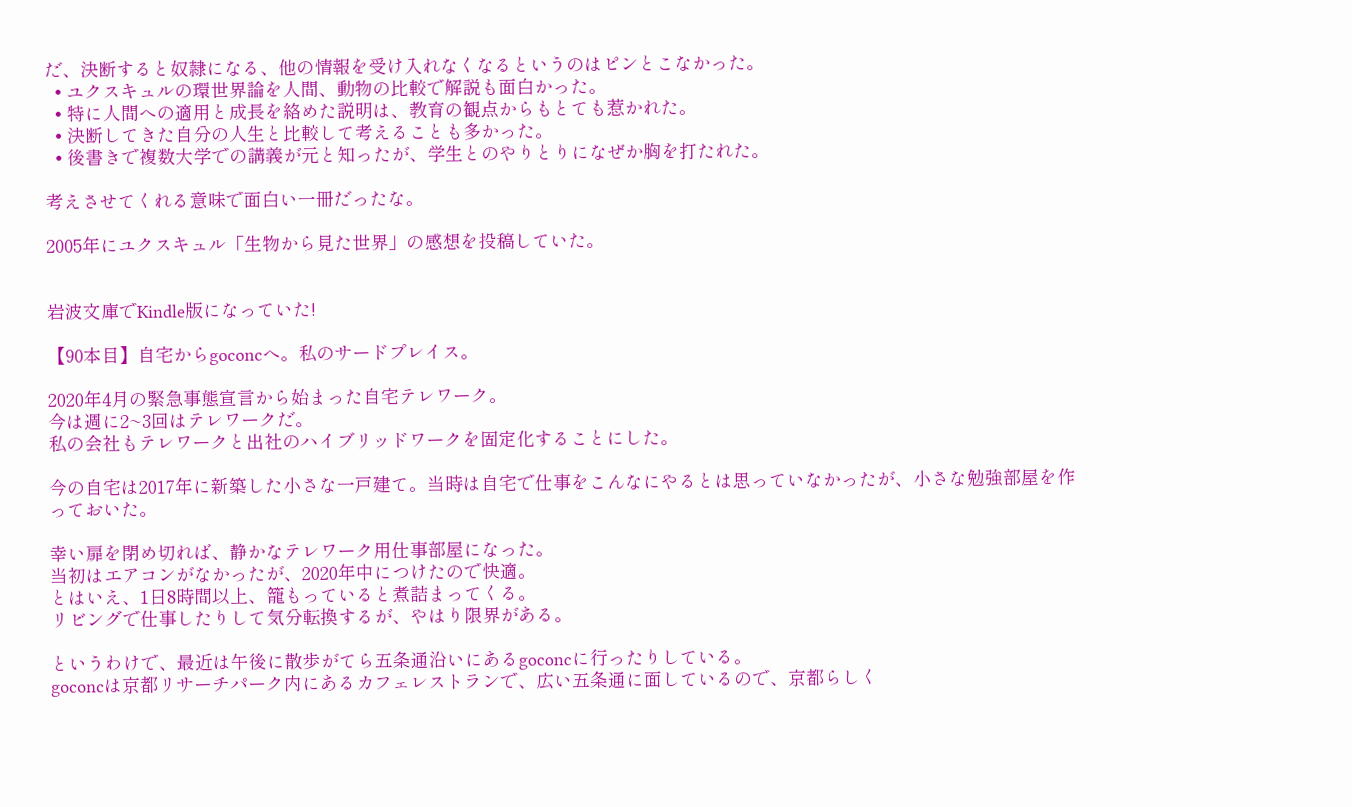だ、決断すると奴隷になる、他の情報を受け入れなくなるというのはピンとこなかった。
  • ユクスキュルの環世界論を人間、動物の比較で解説も面白かった。
  • 特に人間への適用と成長を絡めた説明は、教育の観点からもとても惹かれた。
  • 決断してきた自分の人生と比較して考えることも多かった。
  • 後書きで複数大学での講義が元と知ったが、学生とのやりとりになぜか胸を打たれた。

考えさせてくれる意味で面白い一冊だったな。

2005年にユクスキュル「生物から見た世界」の感想を投稿していた。


岩波文庫でKindle版になっていた!

【90本目】自宅からgoconcへ。私のサードプレイス。

2020年4月の緊急事態宣言から始まった自宅テレワーク。
今は週に2~3回はテレワークだ。
私の会社もテレワークと出社のハイブリッドワークを固定化することにした。

今の自宅は2017年に新築した小さな一戸建て。当時は自宅で仕事をこんなにやるとは思っていなかったが、小さな勉強部屋を作っておいた。

幸い扉を閉め切れば、静かなテレワーク用仕事部屋になった。
当初はエアコンがなかったが、2020年中につけたので快適。
とはいえ、1日8時間以上、籠もっていると煮詰まってくる。
リビングで仕事したりして気分転換するが、やはり限界がある。

というわけで、最近は午後に散歩がてら五条通沿いにあるgoconcに行ったりしている。
goconcは京都リサーチパーク内にあるカフェレストランで、広い五条通に面しているので、京都らしく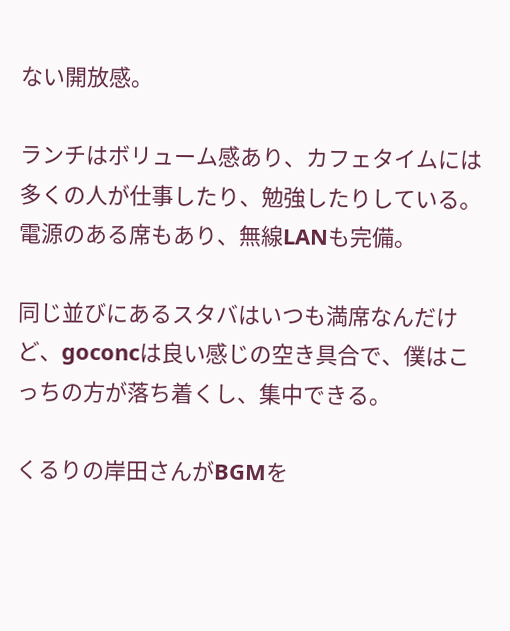ない開放感。

ランチはボリューム感あり、カフェタイムには多くの人が仕事したり、勉強したりしている。電源のある席もあり、無線LANも完備。

同じ並びにあるスタバはいつも満席なんだけど、goconcは良い感じの空き具合で、僕はこっちの方が落ち着くし、集中できる。

くるりの岸田さんがBGMを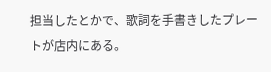担当したとかで、歌詞を手書きしたプレートが店内にある。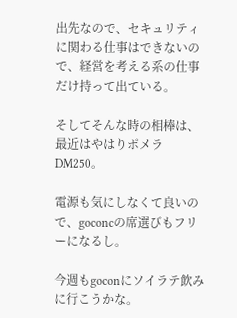出先なので、セキュリティに関わる仕事はできないので、経営を考える系の仕事だけ持って出ている。

そしてそんな時の相棒は、最近はやはりポメラDM250。

電源も気にしなくて良いので、goconcの席選びもフリーになるし。

今週もgoconにソイラテ飲みに行こうかな。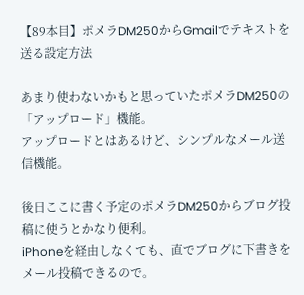【89本目】ポメラDM250からGmailでテキストを送る設定方法

あまり使わないかもと思っていたポメラDM250の「アップロード」機能。
アップロードとはあるけど、シンプルなメール送信機能。

後日ここに書く予定のポメラDM250からブログ投稿に使うとかなり便利。
iPhoneを経由しなくても、直でブログに下書きをメール投稿できるので。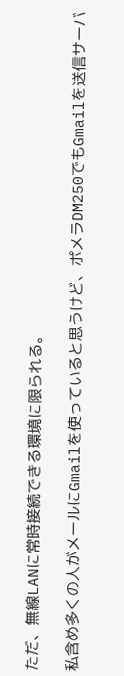ただ、無線LANに常時接続できる環境に限られる。

私含め多くの人がメールにGmailを使っていると思うけど、ポメラDM250でもGmailを送信サーバ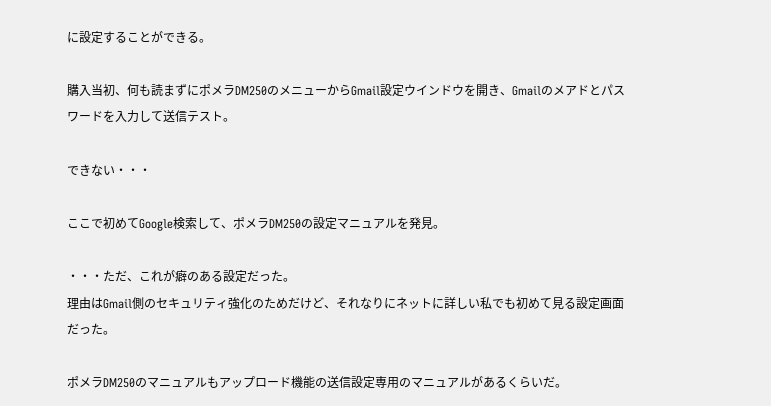に設定することができる。

購入当初、何も読まずにポメラDM250のメニューからGmail設定ウインドウを開き、Gmailのメアドとパスワードを入力して送信テスト。

できない・・・

ここで初めてGoogle検索して、ポメラDM250の設定マニュアルを発見。

・・・ただ、これが癖のある設定だった。
理由はGmail側のセキュリティ強化のためだけど、それなりにネットに詳しい私でも初めて見る設定画面だった。

ポメラDM250のマニュアルもアップロード機能の送信設定専用のマニュアルがあるくらいだ。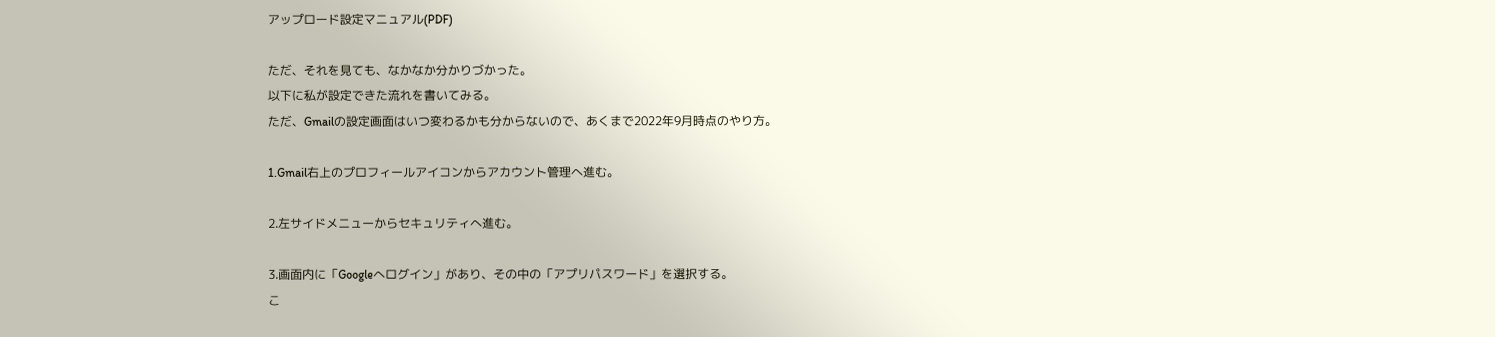アップロード設定マニュアル(PDF)

ただ、それを見ても、なかなか分かりづかった。
以下に私が設定できた流れを書いてみる。
ただ、Gmailの設定画面はいつ変わるかも分からないので、あくまで2022年9月時点のやり方。

1.Gmail右上のプロフィールアイコンからアカウント管理へ進む。

2.左サイドメニューからセキュリティへ進む。

3.画面内に「Googleへログイン」があり、その中の「アプリパスワード」を選択する。
こ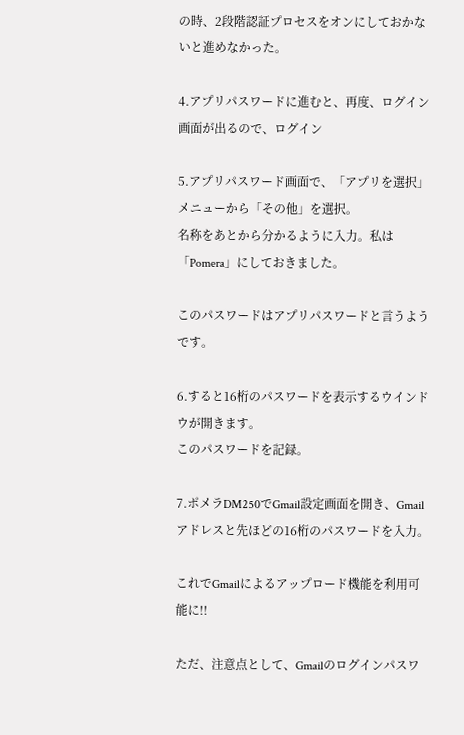の時、2段階認証プロセスをオンにしておかないと進めなかった。

4.アプリパスワードに進むと、再度、ログイン画面が出るので、ログイン

5.アプリパスワード画面で、「アプリを選択」メニューから「その他」を選択。
名称をあとから分かるように入力。私は「Pomera」にしておきました。

このパスワードはアプリパスワードと言うようです。

6.すると16桁のパスワードを表示するウインドウが開きます。
このパスワードを記録。

7.ポメラDM250でGmail設定画面を開き、Gmailアドレスと先ほどの16桁のパスワードを入力。

これでGmailによるアップロード機能を利用可能に!!

ただ、注意点として、Gmailのログインパスワ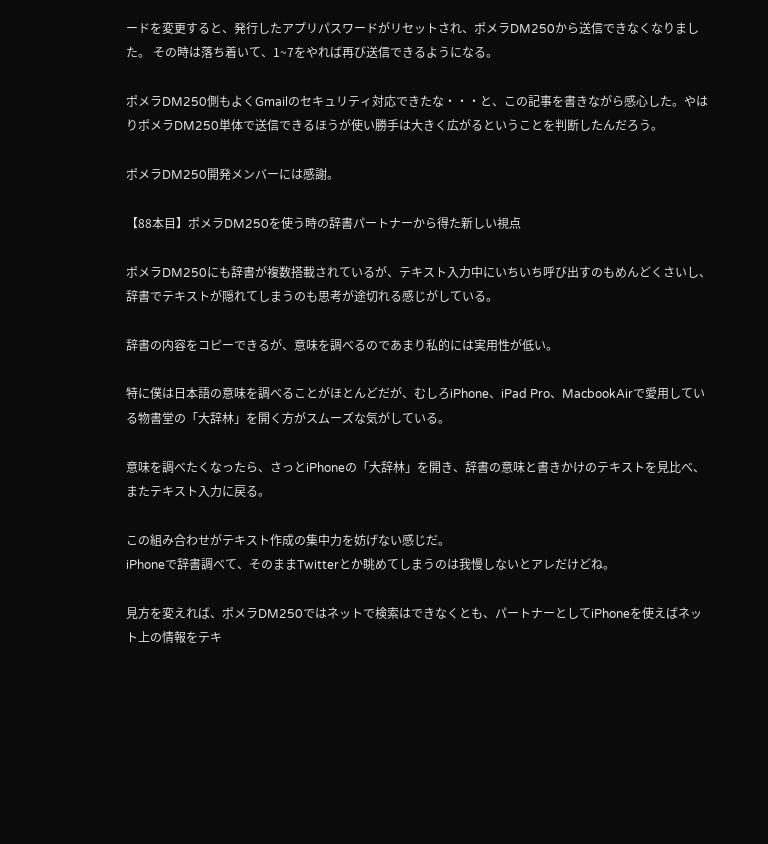ードを変更すると、発行したアプリパスワードがリセットされ、ポメラDM250から送信できなくなりました。 その時は落ち着いて、1~7をやれば再び送信できるようになる。

ポメラDM250側もよくGmailのセキュリティ対応できたな・・・と、この記事を書きながら感心した。やはりポメラDM250単体で送信できるほうが使い勝手は大きく広がるということを判断したんだろう。

ポメラDM250開発メンバーには感謝。

【88本目】ポメラDM250を使う時の辞書パートナーから得た新しい視点

ポメラDM250にも辞書が複数搭載されているが、テキスト入力中にいちいち呼び出すのもめんどくさいし、辞書でテキストが隠れてしまうのも思考が途切れる感じがしている。

辞書の内容をコピーできるが、意味を調べるのであまり私的には実用性が低い。

特に僕は日本語の意味を調べることがほとんどだが、むしろiPhone、iPad Pro、MacbookAirで愛用している物書堂の「大辞林」を開く方がスムーズな気がしている。

意味を調べたくなったら、さっとiPhoneの「大辞林」を開き、辞書の意味と書きかけのテキストを見比べ、またテキスト入力に戻る。

この組み合わせがテキスト作成の集中力を妨げない感じだ。
iPhoneで辞書調べて、そのままTwitterとか眺めてしまうのは我慢しないとアレだけどね。

見方を変えれば、ポメラDM250ではネットで検索はできなくとも、パートナーとしてiPhoneを使えばネット上の情報をテキ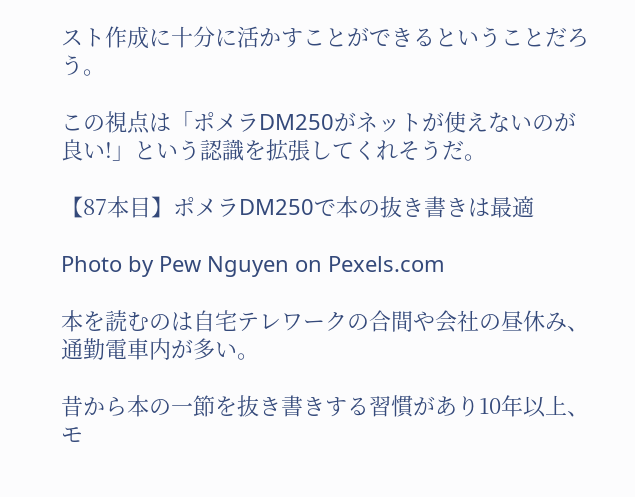スト作成に十分に活かすことができるということだろう。

この視点は「ポメラDM250がネットが使えないのが良い!」という認識を拡張してくれそうだ。

【87本目】ポメラDM250で本の抜き書きは最適

Photo by Pew Nguyen on Pexels.com

本を読むのは自宅テレワークの合間や会社の昼休み、通勤電車内が多い。

昔から本の一節を抜き書きする習慣があり10年以上、モ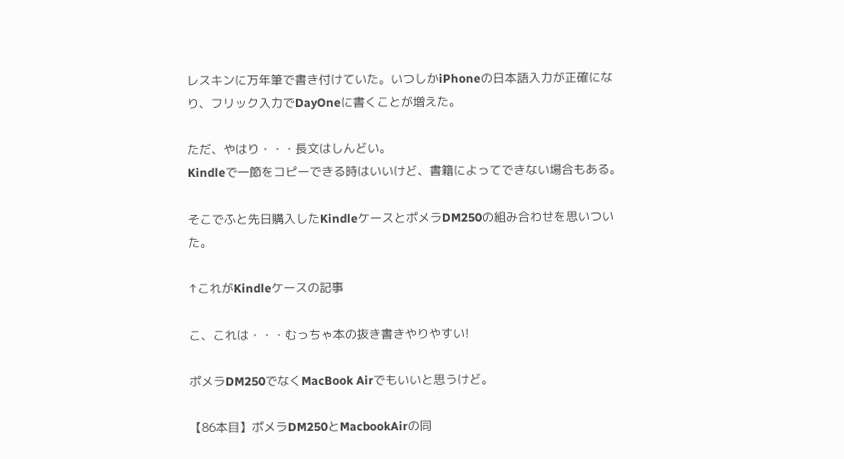レスキンに万年筆で書き付けていた。いつしかiPhoneの日本語入力が正確になり、フリック入力でDayOneに書くことが増えた。

ただ、やはり・・・長文はしんどい。
Kindleで一節をコピーできる時はいいけど、書籍によってできない場合もある。

そこでふと先日購入したKindleケースとポメラDM250の組み合わせを思いついた。

↑これがKindleケースの記事

こ、これは・・・むっちゃ本の抜き書きやりやすい!

ポメラDM250でなくMacBook Airでもいいと思うけど。

【86本目】ポメラDM250とMacbookAirの同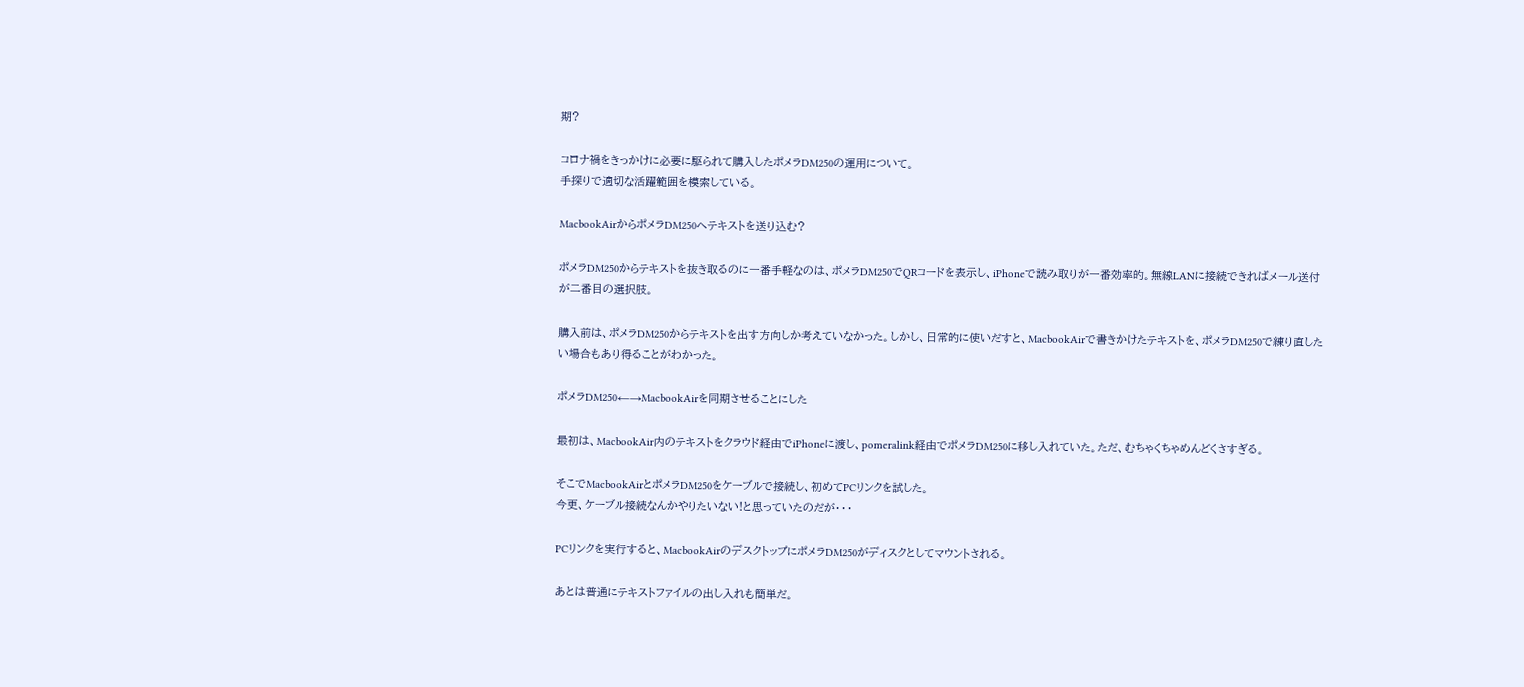期?

コロナ禍をきっかけに必要に駆られて購入したポメラDM250の運用について。
手探りで適切な活躍範囲を模索している。

MacbookAirからポメラDM250へテキストを送り込む?

ポメラDM250からテキストを抜き取るのに一番手軽なのは、ポメラDM250でQRコードを表示し、iPhoneで読み取りが一番効率的。無線LANに接続できればメール送付が二番目の選択肢。

購入前は、ポメラDM250からテキストを出す方向しか考えていなかった。しかし、日常的に使いだすと、MacbookAirで書きかけたテキストを、ポメラDM250で練り直したい場合もあり得ることがわかった。

ポメラDM250←→MacbookAirを同期させることにした

最初は、MacbookAir内のテキストをクラウド経由でiPhoneに渡し、pomeralink経由でポメラDM250に移し入れていた。ただ、むちゃくちゃめんどくさすぎる。

そこでMacbookAirとポメラDM250をケーブルで接続し、初めてPCリンクを試した。
今更、ケーブル接続なんかやりたいない!と思っていたのだが・・・

PCリンクを実行すると、MacbookAirのデスクトップにポメラDM250がディスクとしてマウントされる。

あとは普通にテキストファイルの出し入れも簡単だ。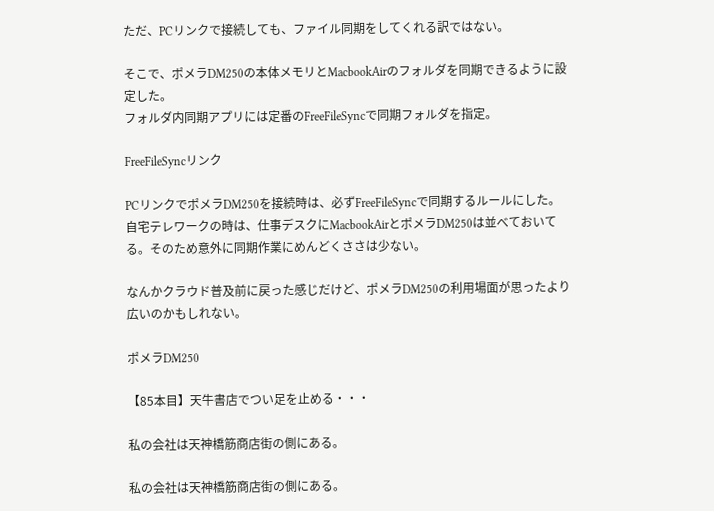ただ、PCリンクで接続しても、ファイル同期をしてくれる訳ではない。

そこで、ポメラDM250の本体メモリとMacbookAirのフォルダを同期できるように設定した。
フォルダ内同期アプリには定番のFreeFileSyncで同期フォルダを指定。

FreeFileSyncリンク

PCリンクでポメラDM250を接続時は、必ずFreeFileSyncで同期するルールにした。
自宅テレワークの時は、仕事デスクにMacbookAirとポメラDM250は並べておいてる。そのため意外に同期作業にめんどくささは少ない。

なんかクラウド普及前に戻った感じだけど、ポメラDM250の利用場面が思ったより広いのかもしれない。

ポメラDM250

【85本目】天牛書店でつい足を止める・・・

私の会社は天神橋筋商店街の側にある。

私の会社は天神橋筋商店街の側にある。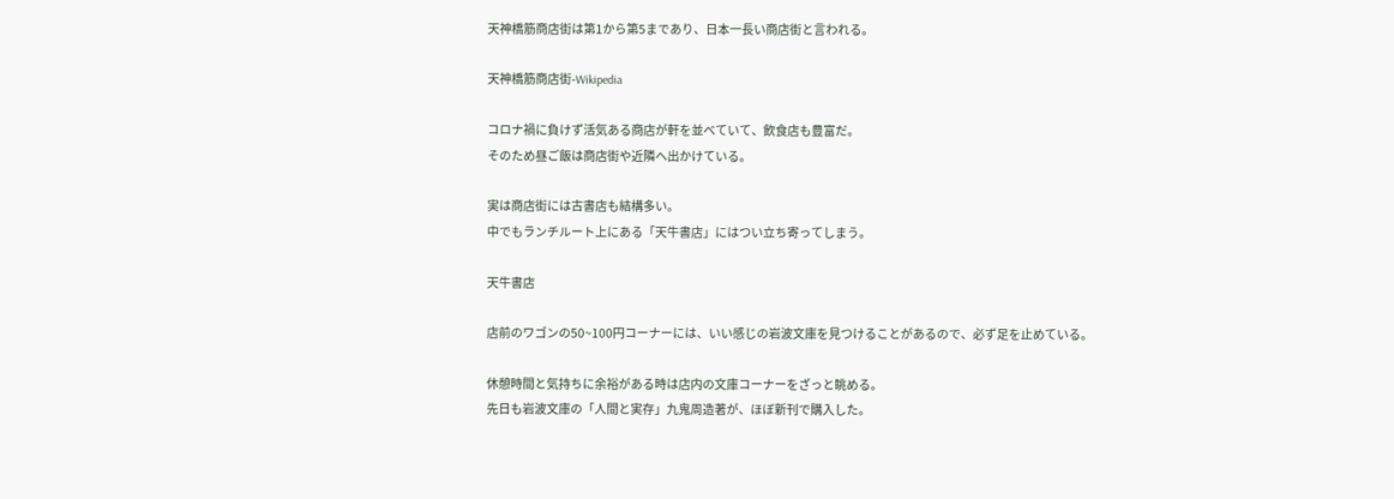天神橋筋商店街は第1から第5まであり、日本一長い商店街と言われる。

天神橋筋商店街-Wikipedia

コロナ禍に負けず活気ある商店が軒を並べていて、飲食店も豊富だ。
そのため昼ご飯は商店街や近隣へ出かけている。

実は商店街には古書店も結構多い。
中でもランチルート上にある「天牛書店」にはつい立ち寄ってしまう。

天牛書店

店前のワゴンの50~100円コーナーには、いい感じの岩波文庫を見つけることがあるので、必ず足を止めている。

休憩時間と気持ちに余裕がある時は店内の文庫コーナーをざっと眺める。
先日も岩波文庫の「人間と実存」九鬼周造著が、ほぼ新刊で購入した。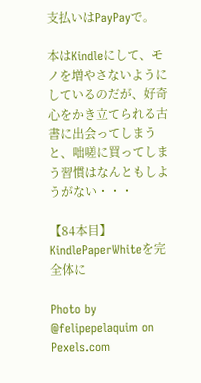支払いはPayPayで。

本はKindleにして、モノを増やさないようにしているのだが、好奇心をかき立てられる古書に出会ってしまうと、咄嗟に買ってしまう習慣はなんともしようがない・・・

【84本目】KindlePaperWhiteを完全体に

Photo by @felipepelaquim on Pexels.com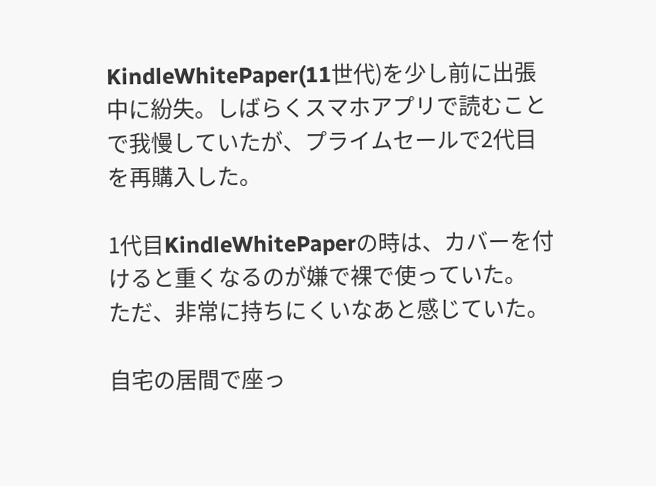KindleWhitePaper(11世代)を少し前に出張中に紛失。しばらくスマホアプリで読むことで我慢していたが、プライムセールで2代目を再購入した。

1代目KindleWhitePaperの時は、カバーを付けると重くなるのが嫌で裸で使っていた。
ただ、非常に持ちにくいなあと感じていた。

自宅の居間で座っ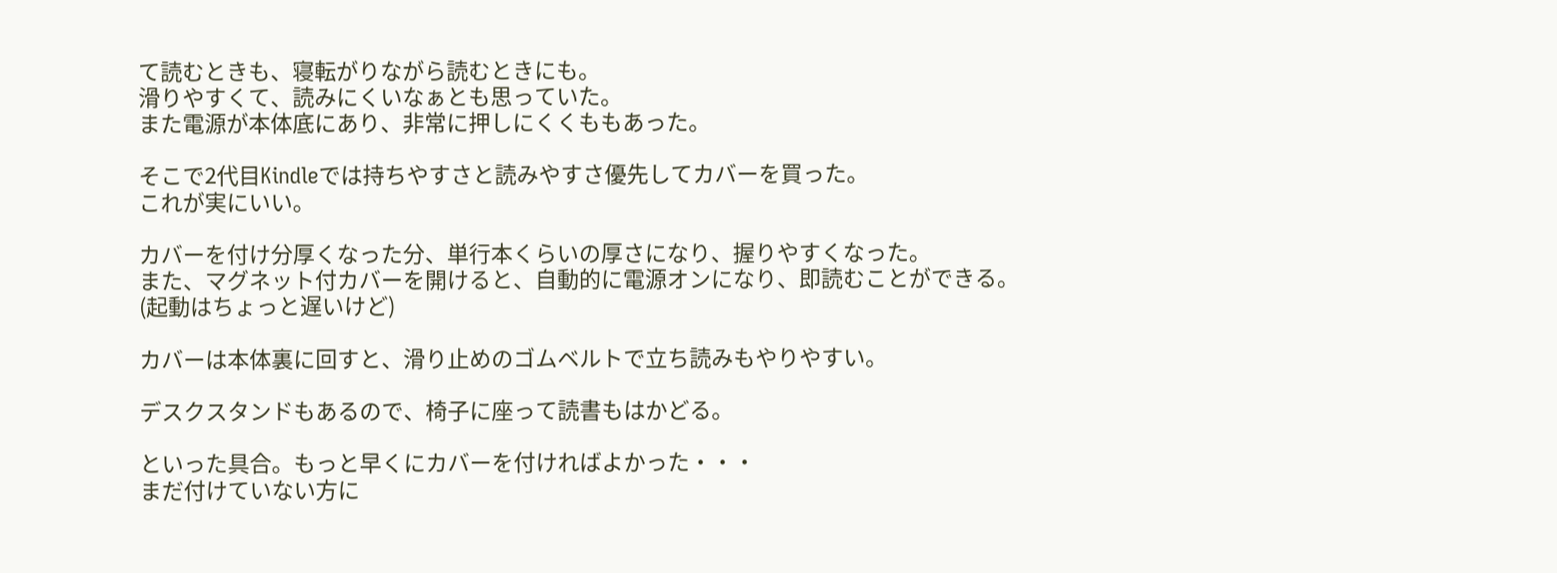て読むときも、寝転がりながら読むときにも。
滑りやすくて、読みにくいなぁとも思っていた。
また電源が本体底にあり、非常に押しにくくももあった。

そこで2代目Kindleでは持ちやすさと読みやすさ優先してカバーを買った。
これが実にいい。

カバーを付け分厚くなった分、単行本くらいの厚さになり、握りやすくなった。
また、マグネット付カバーを開けると、自動的に電源オンになり、即読むことができる。
(起動はちょっと遅いけど)

カバーは本体裏に回すと、滑り止めのゴムベルトで立ち読みもやりやすい。

デスクスタンドもあるので、椅子に座って読書もはかどる。

といった具合。もっと早くにカバーを付ければよかった・・・
まだ付けていない方に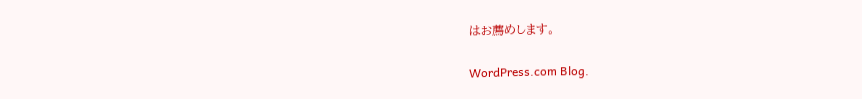はお薦めします。

WordPress.com Blog.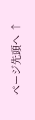ページ先頭へ ↑